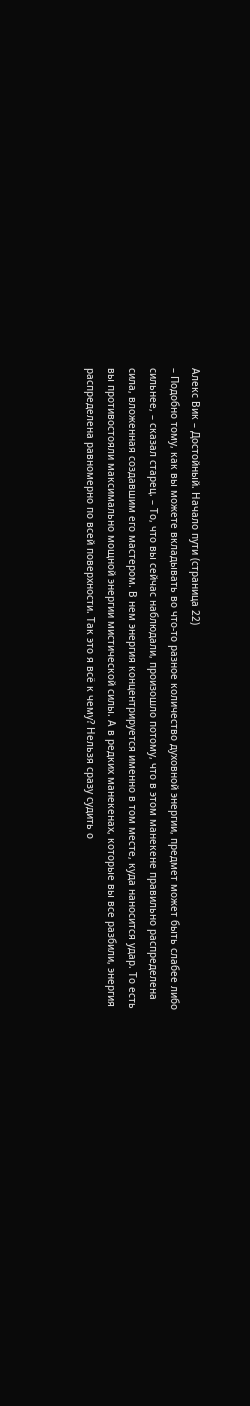Алекс Вик – Достойный. Начало пути (страница 22)
– Подобно тому, как вы можете вкладывать во что-то разное количество духовной энергии, предмет может быть слабее либо сильнее, – сказал старец. – То, что вы сейчас наблюдали, произошло потому, что в этом манекене правильно распределена сила, вложенная создавшим его мастером. В нем энергия концентрируется именно в том месте, куда наносится удар. То есть вы противостояли максимально мощной энергии мистической силы. А в редких манекенах, которые вы все разбили, энергия распределена равномерно по всей поверхности. Так это я всё к чему? Нельзя сразу судить о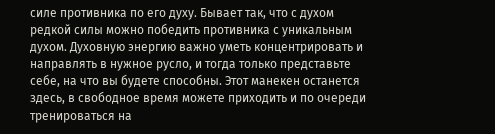силе противника по его духу. Бывает так, что с духом редкой силы можно победить противника с уникальным духом. Духовную энергию важно уметь концентрировать и направлять в нужное русло, и тогда только представьте себе, на что вы будете способны. Этот манекен останется здесь, в свободное время можете приходить и по очереди тренироваться на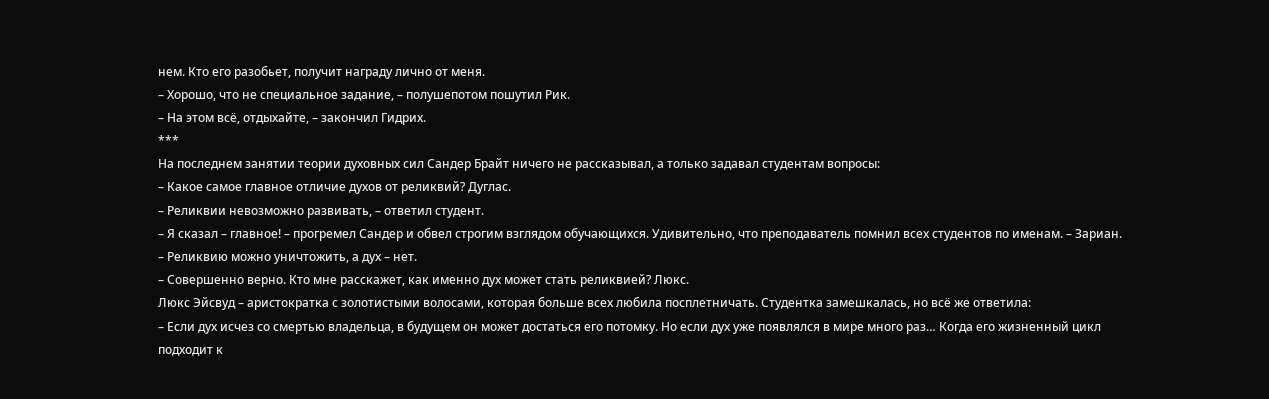нем. Кто его разобьет, получит награду лично от меня.
– Хорошо, что не специальное задание, – полушепотом пошутил Рик.
– На этом всё, отдыхайте, – закончил Гидрих.
***
На последнем занятии теории духовных сил Сандер Брайт ничего не рассказывал, а только задавал студентам вопросы:
– Какое самое главное отличие духов от реликвий? Дуглас.
– Реликвии невозможно развивать, – ответил студент.
– Я сказал – главное! – прогремел Сандер и обвел строгим взглядом обучающихся. Удивительно, что преподаватель помнил всех студентов по именам. – Зариан.
– Реликвию можно уничтожить, а дух – нет.
– Совершенно верно. Кто мне расскажет, как именно дух может стать реликвией? Люкс.
Люкс Эйсвуд – аристократка с золотистыми волосами, которая больше всех любила посплетничать. Студентка замешкалась, но всё же ответила:
– Если дух исчез со смертью владельца, в будущем он может достаться его потомку. Но если дух уже появлялся в мире много раз… Когда его жизненный цикл подходит к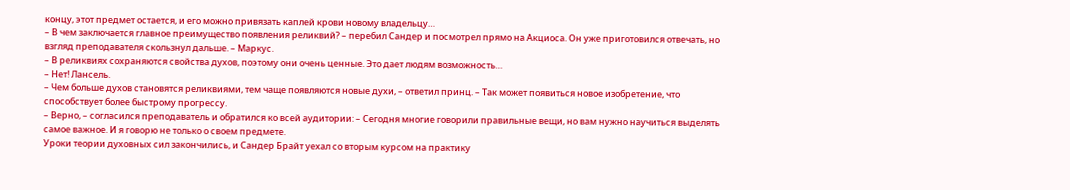концу, этот предмет остается, и его можно привязать каплей крови новому владельцу…
– В чем заключается главное преимущество появления реликвий? – перебил Сандер и посмотрел прямо на Акциоса. Он уже приготовился отвечать, но взгляд преподавателя скользнул дальше. – Маркус.
– В реликвиях сохраняются свойства духов, поэтому они очень ценные. Это дает людям возможность…
– Нет! Лансель.
– Чем больше духов становятся реликвиями, тем чаще появляются новые духи, – ответил принц. – Так может появиться новое изобретение, что способствует более быстрому прогрессу.
– Верно, – согласился преподаватель и обратился ко всей аудитории: – Сегодня многие говорили правильные вещи, но вам нужно научиться выделять самое важное. И я говорю не только о своем предмете.
Уроки теории духовных сил закончились, и Сандер Брайт уехал со вторым курсом на практику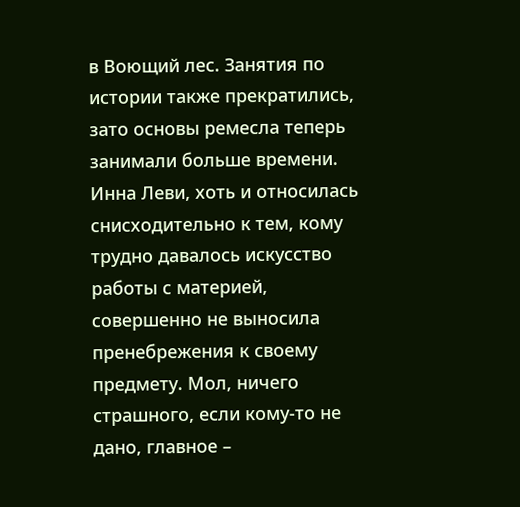в Воющий лес. Занятия по истории также прекратились, зато основы ремесла теперь занимали больше времени. Инна Леви, хоть и относилась снисходительно к тем, кому трудно давалось искусство работы с материей, совершенно не выносила пренебрежения к своему предмету. Мол, ничего страшного, если кому-то не дано, главное –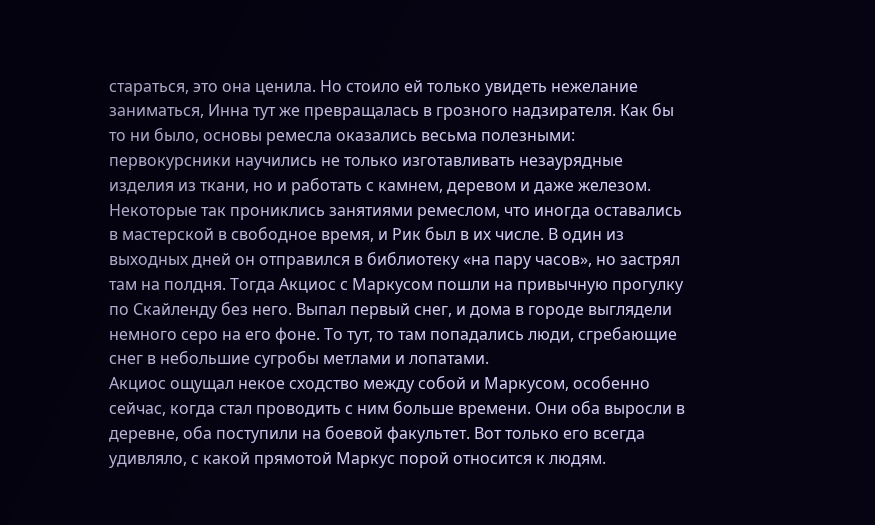стараться, это она ценила. Но стоило ей только увидеть нежелание заниматься, Инна тут же превращалась в грозного надзирателя. Как бы то ни было, основы ремесла оказались весьма полезными: первокурсники научились не только изготавливать незаурядные изделия из ткани, но и работать с камнем, деревом и даже железом.
Некоторые так прониклись занятиями ремеслом, что иногда оставались в мастерской в свободное время, и Рик был в их числе. В один из выходных дней он отправился в библиотеку «на пару часов», но застрял там на полдня. Тогда Акциос с Маркусом пошли на привычную прогулку по Скайленду без него. Выпал первый снег, и дома в городе выглядели немного серо на его фоне. То тут, то там попадались люди, сгребающие снег в небольшие сугробы метлами и лопатами.
Акциос ощущал некое сходство между собой и Маркусом, особенно сейчас, когда стал проводить с ним больше времени. Они оба выросли в деревне, оба поступили на боевой факультет. Вот только его всегда удивляло, с какой прямотой Маркус порой относится к людям.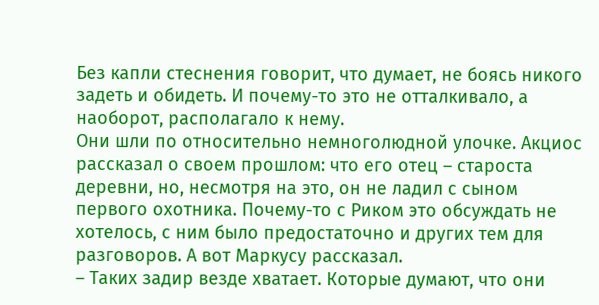Без капли стеснения говорит, что думает, не боясь никого задеть и обидеть. И почему-то это не отталкивало, а наоборот, располагало к нему.
Они шли по относительно немноголюдной улочке. Акциос рассказал о своем прошлом: что его отец – староста деревни, но, несмотря на это, он не ладил с сыном первого охотника. Почему-то с Риком это обсуждать не хотелось, с ним было предостаточно и других тем для разговоров. А вот Маркусу рассказал.
– Таких задир везде хватает. Которые думают, что они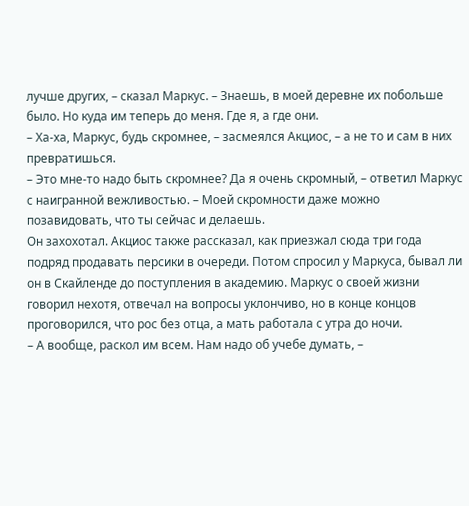лучше других, – сказал Маркус. – Знаешь, в моей деревне их побольше было. Но куда им теперь до меня. Где я, а где они.
– Ха-ха, Маркус, будь скромнее, – засмеялся Акциос, – а не то и сам в них превратишься.
– Это мне-то надо быть скромнее? Да я очень скромный, – ответил Маркус с наигранной вежливостью. – Моей скромности даже можно позавидовать, что ты сейчас и делаешь.
Он захохотал. Акциос также рассказал, как приезжал сюда три года подряд продавать персики в очереди. Потом спросил у Маркуса, бывал ли он в Скайленде до поступления в академию. Маркус о своей жизни говорил нехотя, отвечал на вопросы уклончиво, но в конце концов проговорился, что рос без отца, а мать работала с утра до ночи.
– А вообще, раскол им всем. Нам надо об учебе думать, –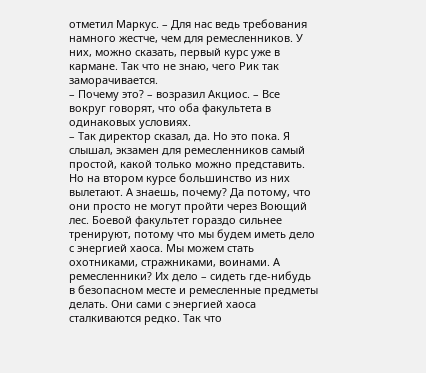отметил Маркус. – Для нас ведь требования намного жестче, чем для ремесленников. У них, можно сказать, первый курс уже в кармане. Так что не знаю, чего Рик так заморачивается.
– Почему это? – возразил Акциос. – Все вокруг говорят, что оба факультета в одинаковых условиях.
– Так директор сказал, да. Но это пока. Я слышал, экзамен для ремесленников самый простой, какой только можно представить. Но на втором курсе большинство из них вылетают. А знаешь, почему? Да потому, что они просто не могут пройти через Воющий лес. Боевой факультет гораздо сильнее тренируют, потому что мы будем иметь дело с энергией хаоса. Мы можем стать охотниками, стражниками, воинами. А ремесленники? Их дело – сидеть где-нибудь в безопасном месте и ремесленные предметы делать. Они сами с энергией хаоса сталкиваются редко. Так что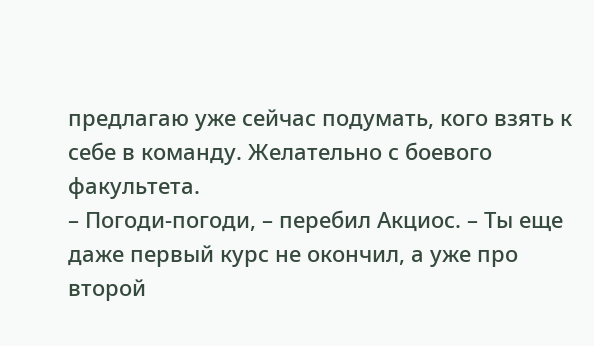предлагаю уже сейчас подумать, кого взять к себе в команду. Желательно с боевого факультета.
– Погоди-погоди, – перебил Акциос. – Ты еще даже первый курс не окончил, а уже про второй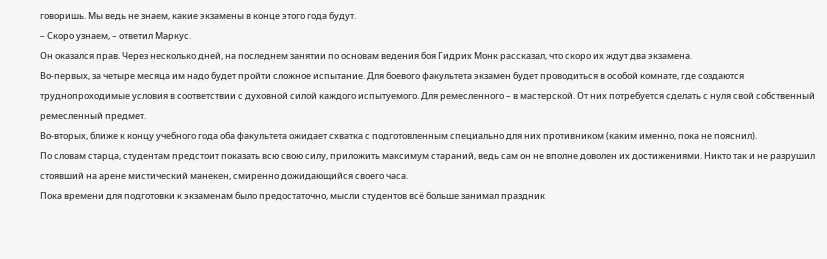говоришь. Мы ведь не знаем, какие экзамены в конце этого года будут.
– Скоро узнаем, – ответил Маркус.
Он оказался прав. Через несколько дней, на последнем занятии по основам ведения боя Гидрих Монк рассказал, что скоро их ждут два экзамена.
Во-первых, за четыре месяца им надо будет пройти сложное испытание. Для боевого факультета экзамен будет проводиться в особой комнате, где создаются труднопроходимые условия в соответствии с духовной силой каждого испытуемого. Для ремесленного – в мастерской. От них потребуется сделать с нуля свой собственный ремесленный предмет.
Во-вторых, ближе к концу учебного года оба факультета ожидает схватка с подготовленным специально для них противником (каким именно, пока не пояснил).
По словам старца, студентам предстоит показать всю свою силу, приложить максимум стараний, ведь сам он не вполне доволен их достижениями. Никто так и не разрушил стоявший на арене мистический манекен, смиренно дожидающийся своего часа.
Пока времени для подготовки к экзаменам было предостаточно, мысли студентов всё больше занимал праздник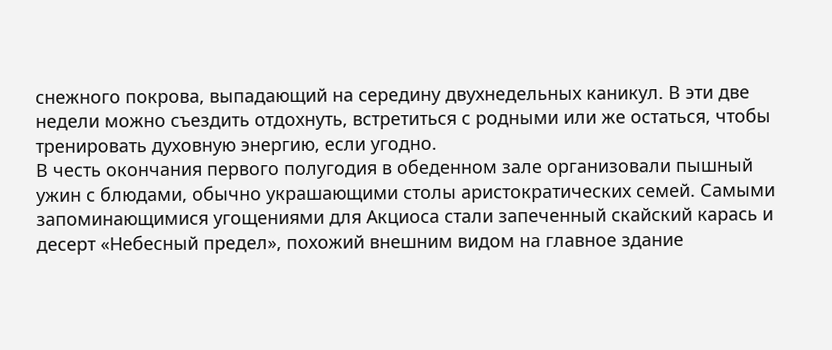снежного покрова, выпадающий на середину двухнедельных каникул. В эти две недели можно съездить отдохнуть, встретиться с родными или же остаться, чтобы тренировать духовную энергию, если угодно.
В честь окончания первого полугодия в обеденном зале организовали пышный ужин с блюдами, обычно украшающими столы аристократических семей. Самыми запоминающимися угощениями для Акциоса стали запеченный скайский карась и десерт «Небесный предел», похожий внешним видом на главное здание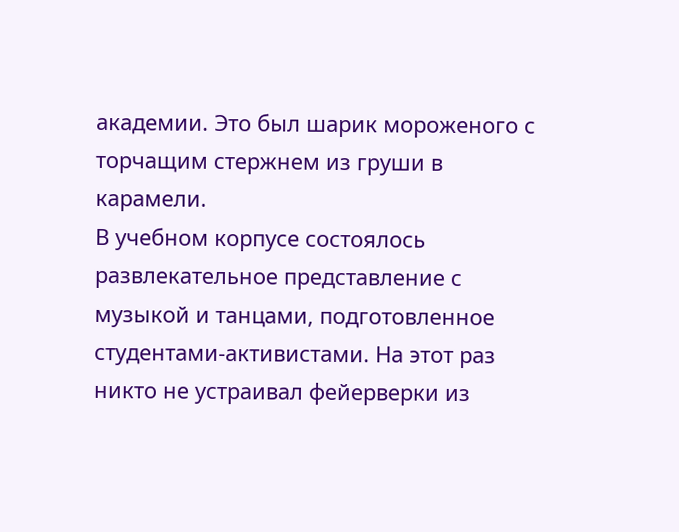академии. Это был шарик мороженого с торчащим стержнем из груши в карамели.
В учебном корпусе состоялось развлекательное представление с музыкой и танцами, подготовленное студентами-активистами. На этот раз никто не устраивал фейерверки из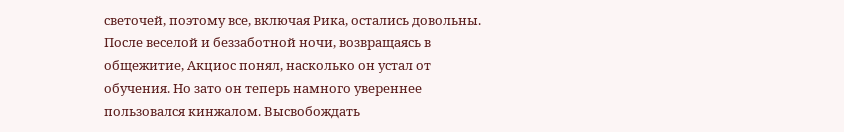светочей, поэтому все, включая Рика, остались довольны.
После веселой и беззаботной ночи, возвращаясь в общежитие, Акциос понял, насколько он устал от обучения. Но зато он теперь намного увереннее пользовался кинжалом. Высвобождать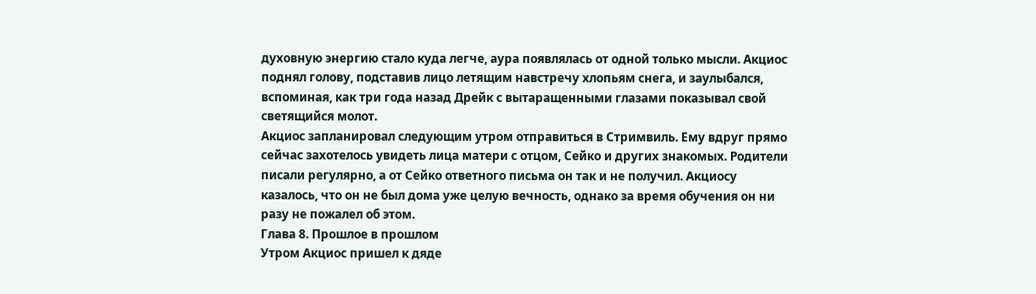духовную энергию стало куда легче, аура появлялась от одной только мысли. Акциос поднял голову, подставив лицо летящим навстречу хлопьям снега, и заулыбался, вспоминая, как три года назад Дрейк с вытаращенными глазами показывал свой светящийся молот.
Акциос запланировал следующим утром отправиться в Стримвиль. Ему вдруг прямо сейчас захотелось увидеть лица матери с отцом, Сейко и других знакомых. Родители писали регулярно, а от Сейко ответного письма он так и не получил. Акциосу казалось, что он не был дома уже целую вечность, однако за время обучения он ни разу не пожалел об этом.
Глава 8. Прошлое в прошлом
Утром Акциос пришел к дяде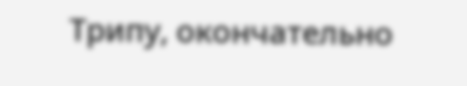Трипу, окончательно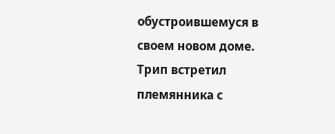обустроившемуся в своем новом доме. Трип встретил племянника с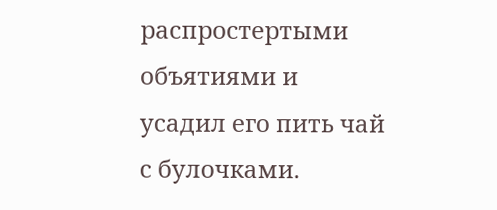распростертыми объятиями и усадил его пить чай с булочками.